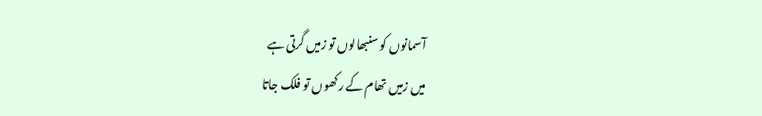آسمانوں کو سنبھالوں تو زمیں گرتی ہے
میں زمیں تھام کے رکھوں تو فلک جاتا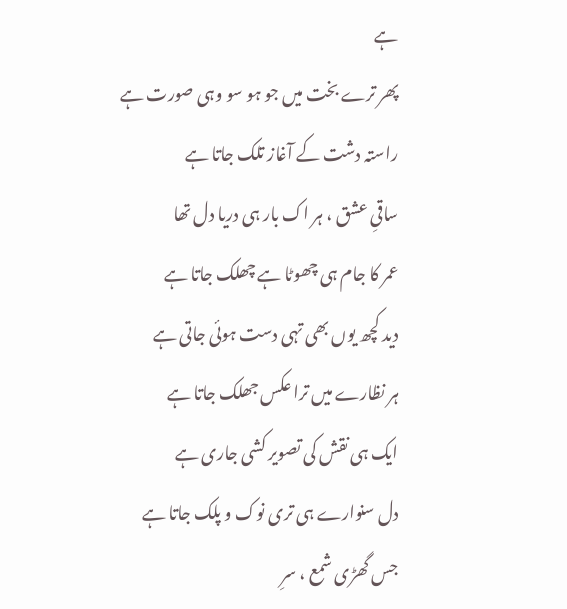ہے
پھر ترے بخت میں جو ہو سو وہی صورت ہے
راستہ دشت کے آغاز تلک جاتا ہے
ساقیِ عشق ، ہر اک بار ہی دریا دل تھا
عمر کا جام ہی چھوٹا ہے چھلک جاتا ہے
دید کچھ یوں بھی تہی دست ہوئی جاتی ہے
ہر نظارے میں ترا عکس جھلک جاتا ہے
ایک ہی نقش کی تصویر کشی جاری ہے
دل سنوارے ہی تری نوک و پلک جاتا ہے
جس گھڑی شمع ، سرِ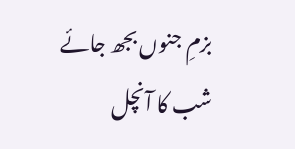بزمِ جنوں بجھ جائے
شب کا آنچل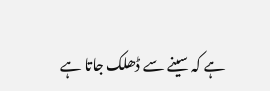ہے کہ سینے سے ڈھلک جاتا ہے